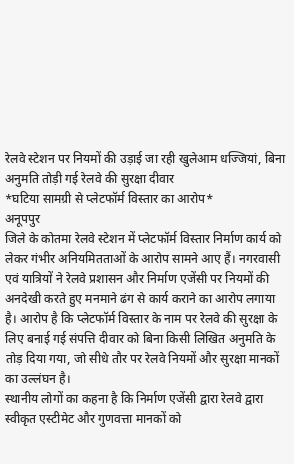रेलवे स्टेशन पर नियमों की उड़ाई जा रही खुलेआम धज्जियां, बिना अनुमति तोड़ी गई रेलवे की सुरक्षा दीवार
*घटिया सामग्री से प्लेटफॉर्म विस्तार का आरोप*
अनूपपुर
जिले के कोतमा रेलवे स्टेशन में प्लेटफॉर्म विस्तार निर्माण कार्य को लेकर गंभीर अनियमितताओं के आरोप सामने आए हैं। नगरवासी एवं यात्रियों ने रेलवे प्रशासन और निर्माण एजेंसी पर नियमों की अनदेखी करते हुए मनमाने ढंग से कार्य कराने का आरोप लगाया है। आरोप है कि प्लेटफॉर्म विस्तार के नाम पर रेलवे की सुरक्षा के लिए बनाई गई संपत्ति दीवार को बिना किसी लिखित अनुमति के तोड़ दिया गया, जो सीधे तौर पर रेलवे नियमों और सुरक्षा मानकों का उल्लंघन है।
स्थानीय लोगों का कहना है कि निर्माण एजेंसी द्वारा रेलवे द्वारा स्वीकृत एस्टीमेट और गुणवत्ता मानकों को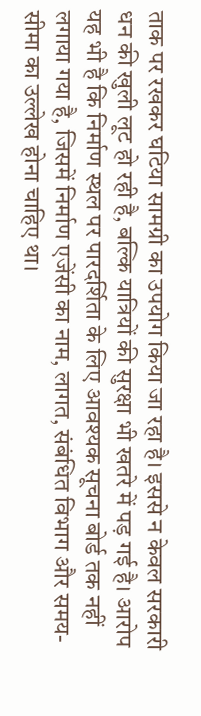ताक पर रखकर घटिया सामग्री का उपयोग किया जा रहा है। इससे न केवल सरकारी धन की खुली लूट हो रही है, बल्कि यात्रियों की सुरक्षा भी खतरे में पड़ गई है। आरोप यह भी है कि निर्माण स्थल पर पारदर्शिता के लिए आवश्यक सूचना बोर्ड तक नहीं लगाया गया है, जिसमें निर्माण एजेंसी का नाम, लागत, संबंधित विभाग और समय-सीमा का उल्लेख होना चाहिए था।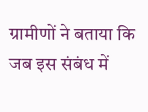ग्रामीणों ने बताया कि जब इस संबंध में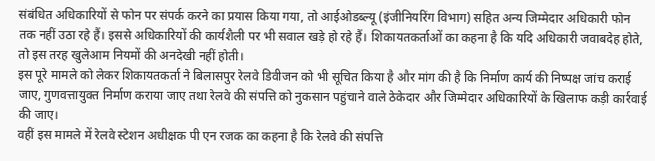संबंधित अधिकारियों से फोन पर संपर्क करने का प्रयास किया गया, तो आईओडब्ल्यू (इंजीनियरिंग विभाग) सहित अन्य जिम्मेदार अधिकारी फोन तक नहीं उठा रहे हैं। इससे अधिकारियों की कार्यशैली पर भी सवाल खड़े हो रहे हैं। शिकायतकर्ताओं का कहना है कि यदि अधिकारी जवाबदेह होते, तो इस तरह खुलेआम नियमों की अनदेखी नहीं होती।
इस पूरे मामले को लेकर शिकायतकर्ता ने बिलासपुर रेलवे डिवीजन को भी सूचित किया है और मांग की है कि निर्माण कार्य की निष्पक्ष जांच कराई जाए, गुणवत्तायुक्त निर्माण कराया जाए तथा रेलवे की संपत्ति को नुकसान पहुंचाने वाले ठेकेदार और जिम्मेदार अधिकारियों के खिलाफ कड़ी कार्रवाई की जाए।
वहीं इस मामले में रेलवे स्टेशन अधीक्षक पी एन रजक का कहना है कि रेलवे की संपत्ति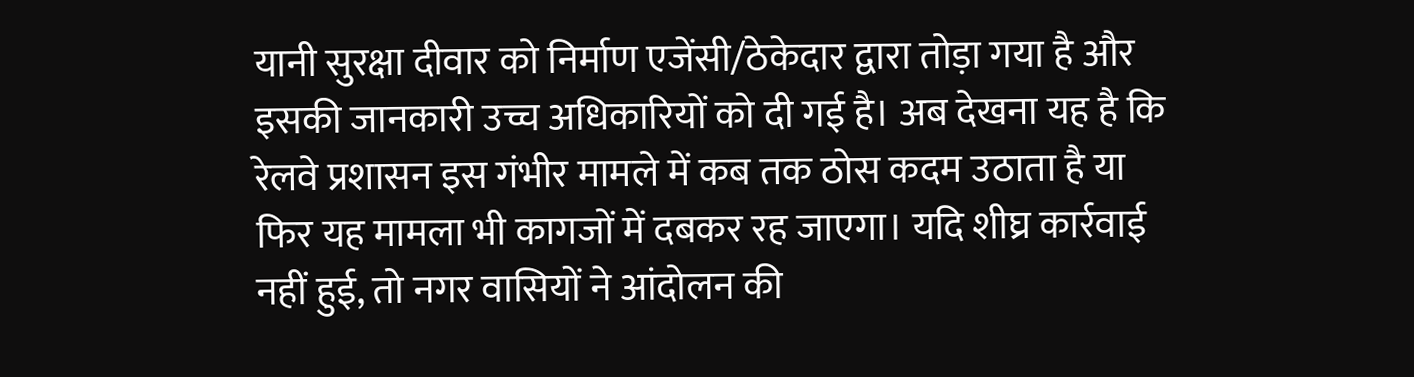यानी सुरक्षा दीवार को निर्माण एजेंसी/ठेकेदार द्वारा तोड़ा गया है और इसकी जानकारी उच्च अधिकारियों को दी गई है। अब देखना यह है कि रेलवे प्रशासन इस गंभीर मामले में कब तक ठोस कदम उठाता है या फिर यह मामला भी कागजों में दबकर रह जाएगा। यदि शीघ्र कार्रवाई नहीं हुई, तो नगर वासियों ने आंदोलन की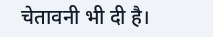चेतावनी भी दी है।